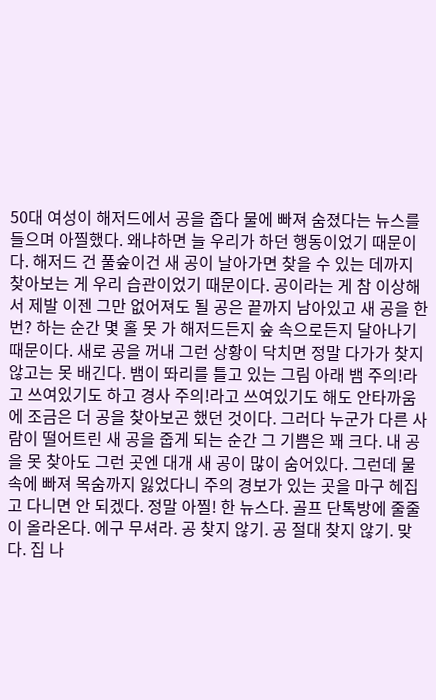50대 여성이 해저드에서 공을 줍다 물에 빠져 숨졌다는 뉴스를 들으며 아찔했다. 왜냐하면 늘 우리가 하던 행동이었기 때문이다. 해저드 건 풀숲이건 새 공이 날아가면 찾을 수 있는 데까지 찾아보는 게 우리 습관이었기 때문이다. 공이라는 게 참 이상해서 제발 이젠 그만 없어져도 될 공은 끝까지 남아있고 새 공을 한 번? 하는 순간 몇 홀 못 가 해저드든지 숲 속으로든지 달아나기 때문이다. 새로 공을 꺼내 그런 상황이 닥치면 정말 다가가 찾지 않고는 못 배긴다. 뱀이 똬리를 틀고 있는 그림 아래 뱀 주의!라고 쓰여있기도 하고 경사 주의!라고 쓰여있기도 해도 안타까움에 조금은 더 공을 찾아보곤 했던 것이다. 그러다 누군가 다른 사람이 떨어트린 새 공을 줍게 되는 순간 그 기쁨은 꽤 크다. 내 공을 못 찾아도 그런 곳엔 대개 새 공이 많이 숨어있다. 그런데 물속에 빠져 목숨까지 잃었다니 주의 경보가 있는 곳을 마구 헤집고 다니면 안 되겠다. 정말 아찔! 한 뉴스다. 골프 단톡방에 줄줄이 올라온다. 에구 무셔라. 공 찾지 않기. 공 절대 찾지 않기. 맞다. 집 나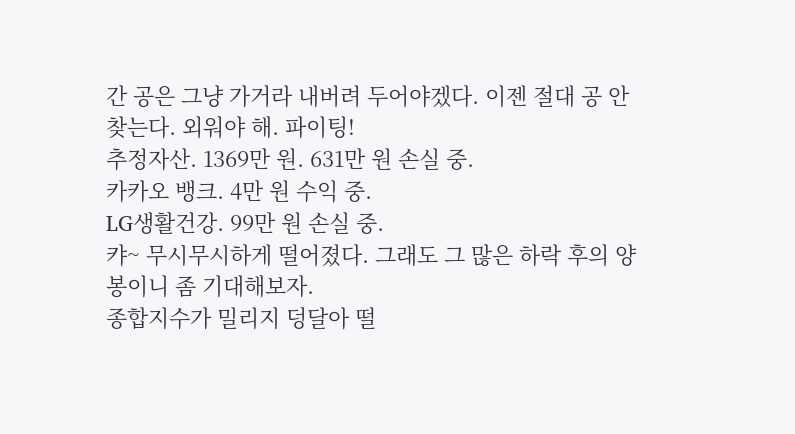간 공은 그냥 가거라 내버려 두어야겠다. 이젠 절대 공 안 찾는다. 외워야 해. 파이팅!
추정자산. 1369만 원. 631만 원 손실 중.
카카오 뱅크. 4만 원 수익 중.
LG생활건강. 99만 원 손실 중.
캬~ 무시무시하게 떨어졌다. 그래도 그 많은 하락 후의 양봉이니 좀 기대해보자.
종합지수가 밀리지 덩달아 떨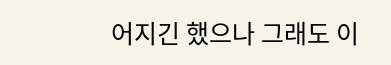어지긴 했으나 그래도 이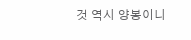것 역시 양봉이니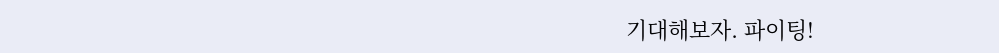기대해보자. 파이팅!